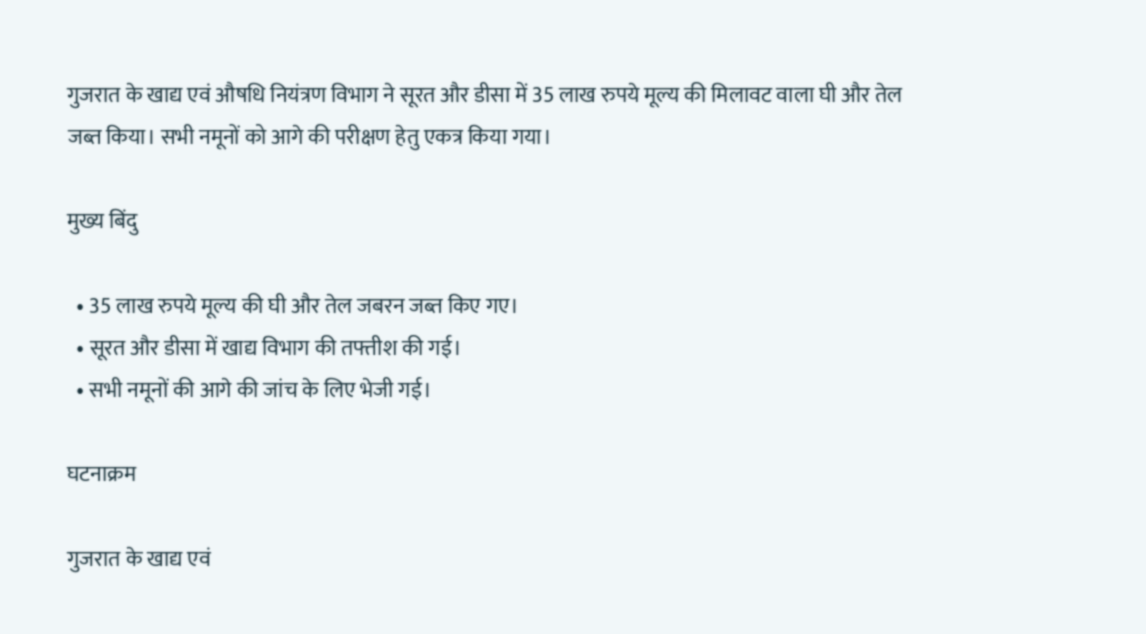गुजरात के खाद्य एवं औषधि नियंत्रण विभाग ने सूरत और डीसा में 35 लाख रुपये मूल्य की मिलावट वाला घी और तेल जब्त किया। सभी नमूनों को आगे की परीक्षण हेतु एकत्र किया गया।

मुख्य बिंदु

  • 35 लाख रुपये मूल्य की घी और तेल जबरन जब्त किए गए।
  • सूरत और डीसा में खाद्य विभाग की तफ्तीश की गई।
  • सभी नमूनों की आगे की जांच के लिए भेजी गई।

घटनाक्रम

गुजरात के खाद्य एवं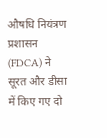औषधि नियंत्रण प्रशासन (FDCA) ने सूरत और डीसा में किए गए दो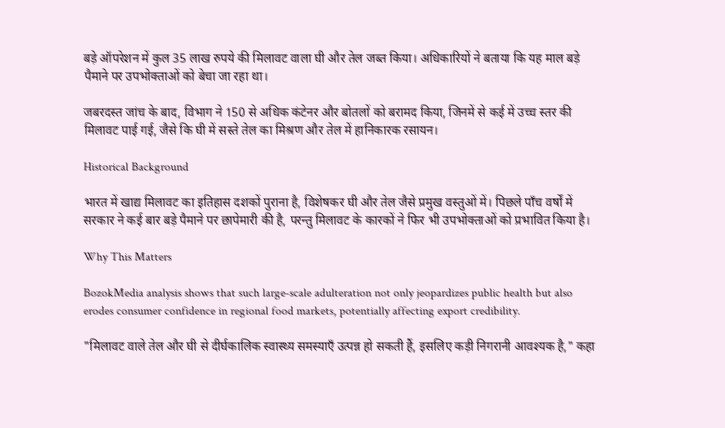बड़े ऑपरेशन में कुल 35 लाख रुपये की मिलावट वाला घी और तेल जब्त किया। अधिकारियों ने बताया कि यह माल बड़े पैमाने पर उपभोक्ताओं को बेचा जा रहा था।

जबरदस्त जांच के बाद, विभाग ने 150 से अधिक कंटेनर और बोतलों को बरामद किया, जिनमें से कई में उच्च स्तर की मिलावट पाई गई, जैसे कि घी में सस्ते तेल का मिश्रण और तेल में हानिकारक रसायन।

Historical Background

भारत में खाद्य मिलावट का इतिहास दशकों पुराना है, विशेषकर घी और तेल जैसे प्रमुख वस्तुओं में। पिछले पाँच वर्षों में सरकार ने कई बार बड़े पैमाने पर छापेमारी की है, परन्तु मिलावट के कारकों ने फिर भी उपभोक्ताओं को प्रभावित किया है।

Why This Matters

BozokMedia analysis shows that such large‑scale adulteration not only jeopardizes public health but also erodes consumer confidence in regional food markets, potentially affecting export credibility.

"मिलावट वाले तेल और घी से दीर्घकालिक स्वास्थ्य समस्याएँ उत्पन्न हो सकती हैं, इसलिए कड़ी निगरानी आवश्यक है," कहा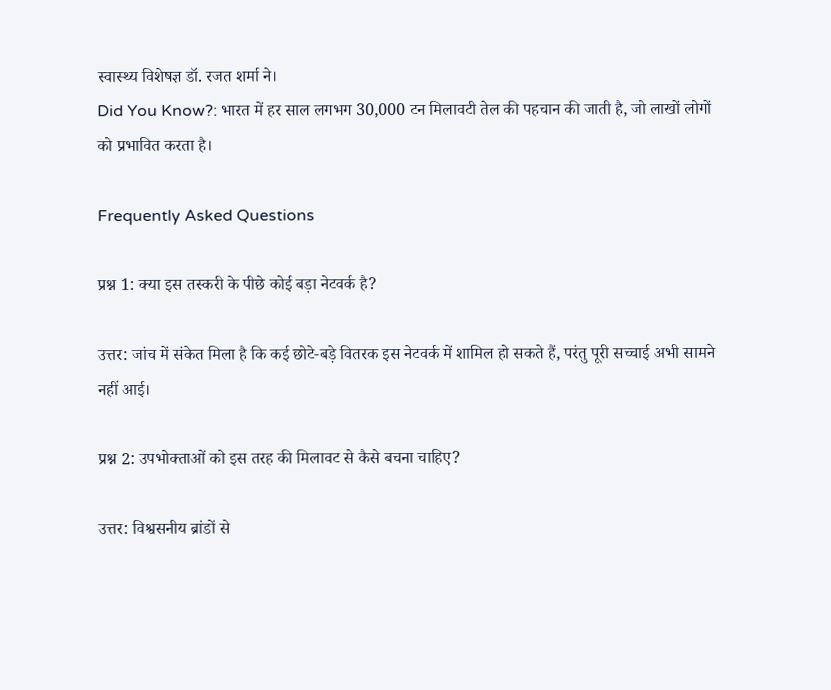स्वास्थ्य विशेषज्ञ डॉ. रजत शर्मा ने।
Did You Know?: भारत में हर साल लगभग 30,000 टन मिलावटी तेल की पहचान की जाती है, जो लाखों लोगों को प्रभावित करता है।

Frequently Asked Questions

प्रश्न 1: क्या इस तस्करी के पीछे कोई बड़ा नेटवर्क है?

उत्तर: जांच में संकेत मिला है कि कई छोटे‑बड़े वितरक इस नेटवर्क में शामिल हो सकते हैं, परंतु पूरी सच्चाई अभी सामने नहीं आई।

प्रश्न 2: उपभोक्ताओं को इस तरह की मिलावट से कैसे बचना चाहिए?

उत्तर: विश्वसनीय ब्रांडों से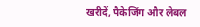खरीदें, पैकेजिंग और लेबल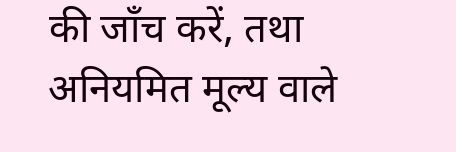की जाँच करें, तथा अनियमित मूल्य वाले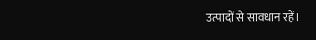उत्पादों से सावधान रहें।